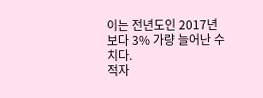이는 전년도인 2017년보다 3% 가량 늘어난 수치다.
적자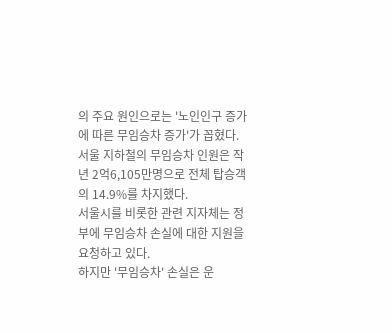의 주요 원인으로는 '노인인구 증가에 따른 무임승차 증가'가 꼽혔다.
서울 지하철의 무임승차 인원은 작년 2억6,105만명으로 전체 탑승객의 14.9%를 차지했다.
서울시를 비롯한 관련 지자체는 정부에 무임승차 손실에 대한 지원을 요청하고 있다.
하지만 '무임승차' 손실은 운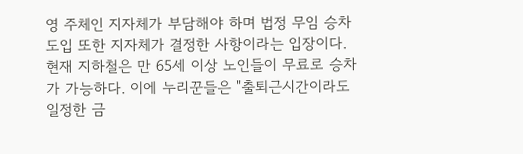영 주체인 지자체가 부담해야 하며 법정 무임 승차 도입 또한 지자체가 결정한 사항이라는 입장이다.
현재 지하철은 만 65세 이상 노인들이 무료로 승차가 가능하다. 이에 누리꾼들은 "출퇴근시간이라도 일정한 금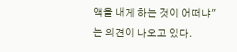액을 내게 하는 것이 어떠냐"는 의견이 나오고 있다.